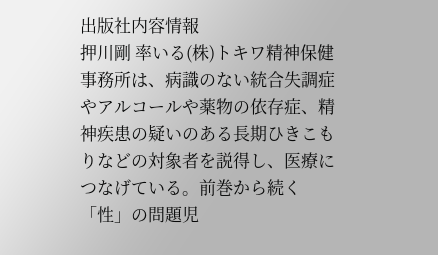出版社内容情報
押川剛 率いる(株)トキワ精神保健事務所は、病識のない統合失調症やアルコールや薬物の依存症、精神疾患の疑いのある長期ひきこもりなどの対象者を説得し、医療につなげている。前巻から続く「性」の問題児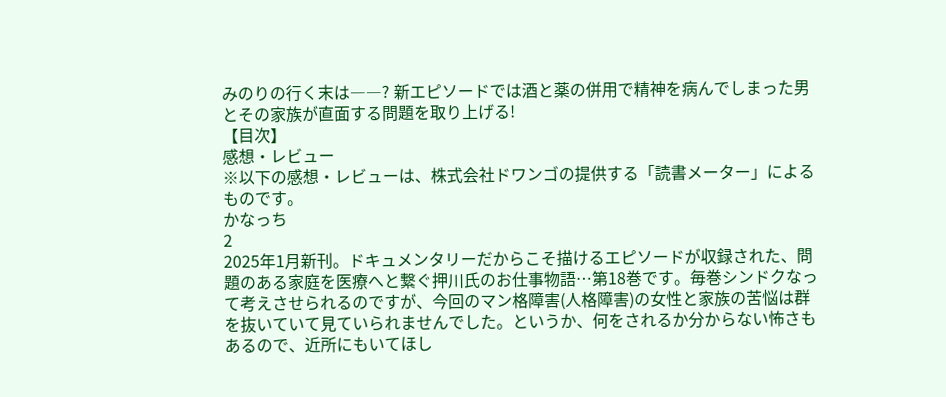みのりの行く末は――? 新エピソードでは酒と薬の併用で精神を病んでしまった男とその家族が直面する問題を取り上げる!
【目次】
感想・レビュー
※以下の感想・レビューは、株式会社ドワンゴの提供する「読書メーター」によるものです。
かなっち
2
2025年1月新刊。ドキュメンタリーだからこそ描けるエピソードが収録された、問題のある家庭を医療へと繋ぐ押川氏のお仕事物語…第18巻です。毎巻シンドクなって考えさせられるのですが、今回のマン格障害(人格障害)の女性と家族の苦悩は群を抜いていて見ていられませんでした。というか、何をされるか分からない怖さもあるので、近所にもいてほし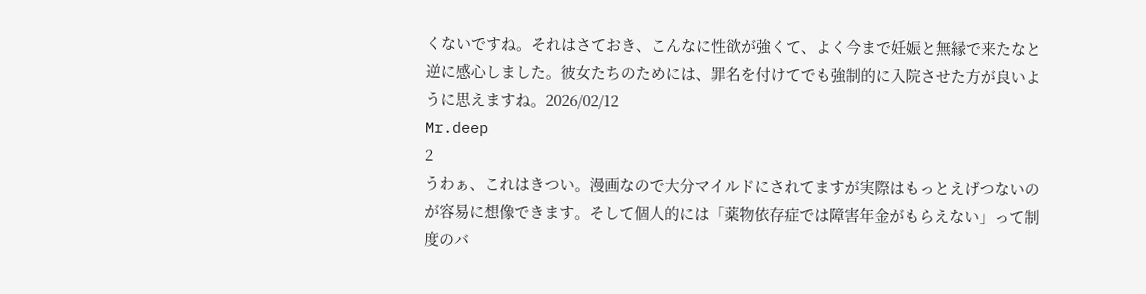くないですね。それはさておき、こんなに性欲が強くて、よく今まで妊娠と無縁で来たなと逆に感心しました。彼女たちのためには、罪名を付けてでも強制的に入院させた方が良いように思えますね。2026/02/12
Mr.deep
2
うわぁ、これはきつい。漫画なので大分マイルドにされてますが実際はもっとえげつないのが容易に想像できます。そして個人的には「薬物依存症では障害年金がもらえない」って制度のバ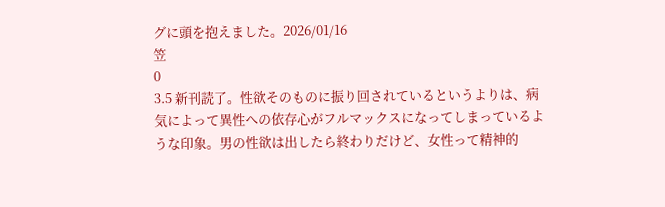グに頭を抱えました。2026/01/16
笠
0
3.5 新刊読了。性欲そのものに振り回されているというよりは、病気によって異性への依存心がフルマックスになってしまっているような印象。男の性欲は出したら終わりだけど、女性って精神的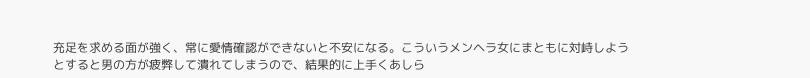充足を求める面が強く、常に愛情確認ができないと不安になる。こういうメンヘラ女にまともに対峙しようとすると男の方が疲弊して潰れてしまうので、結果的に上手くあしら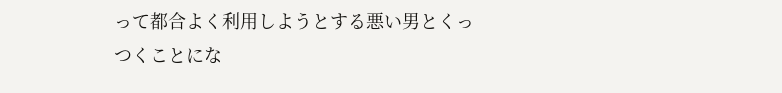って都合よく利用しようとする悪い男とくっつくことにな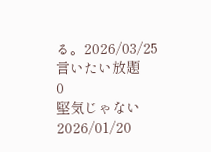る。2026/03/25
言いたい放題
0
堅気じゃない2026/01/20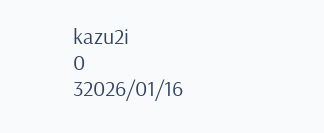kazu2i
0
32026/01/16